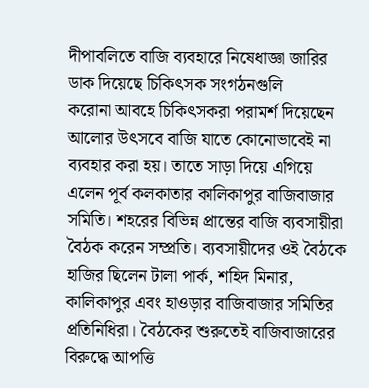দীপাবলিতে বাজি ব্যবহারে নিষেধাজ্ঞা জারির ডাক দিয়েছে চিকিৎসক সংগঠনগুলি
করোনা আবহে চিকিৎসকরা পরামর্শ দিয়েছেন আলোর উৎসবে বাজি যাতে কোনোভাবেই না ব্যবহার করা হয়। তাতে সাড়া দিয়ে এগিয়ে এলেন পূর্ব কলকাতার কালিকাপুর বাজিবাজার সমিতি। শহরের বিভিন্ন প্রান্তের বাজি ব্যবসায়ীরা বৈঠক করেন সম্প্রতি। ব্যবসায়ীদের ওই বৈঠকে হাজির ছিলেন টালা পার্ক, শহিদ মিনার, কালিকাপুর এবং হাওড়ার বাজিবাজার সমিতির প্রতিনিধিরা। বৈঠকের শুরুতেই বাজিবাজারের বিরুদ্ধে আপত্তি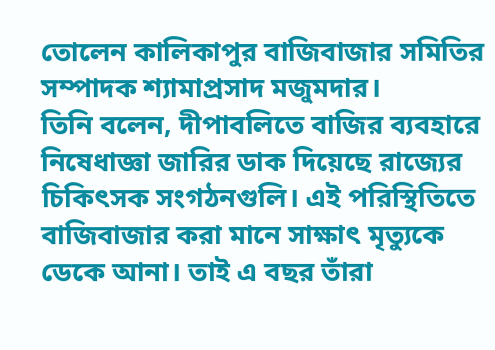তোলেন কালিকাপুর বাজিবাজার সমিতির সম্পাদক শ্যামাপ্রসাদ মজুমদার।
তিনি বলেন, দীপাবলিতে বাজির ব্যবহারে নিষেধাজ্ঞা জারির ডাক দিয়েছে রাজ্যের চিকিৎসক সংগঠনগুলি। এই পরিস্থিতিতে বাজিবাজার করা মানে সাক্ষাৎ মৃত্যুকে ডেকে আনা। তাই এ বছর তাঁরা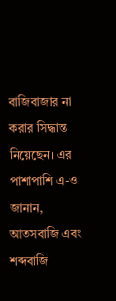বাজিবাজার না করার সিদ্ধান্ত নিয়েছেন। এর পাশাপাশি এ-ও জানান, আতসবাজি এবং শব্দবাজি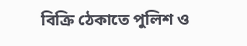বিক্রি ঠেকাতে পুলিশ ও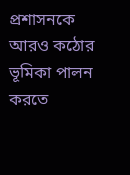প্রশাসনকে আরও কঠোর ভূমিকা পালন করতে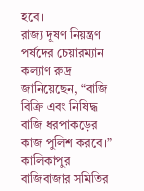হবে।
রাজ্য দূষণ নিয়ন্ত্রণ পর্ষদের চেয়ারম্যান কল্যাণ রুদ্র জানিয়েছেন, “বাজি বিক্রি এবং নিষিদ্ধ বাজি ধরপাকড়ের কাজ পুলিশ করবে।” কালিকাপুর বাজিবাজার সমিতির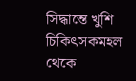সিদ্ধান্তে খুশি চিকিৎসকমহল থেকে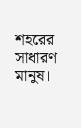শহরের সাধারণ মানুষ।